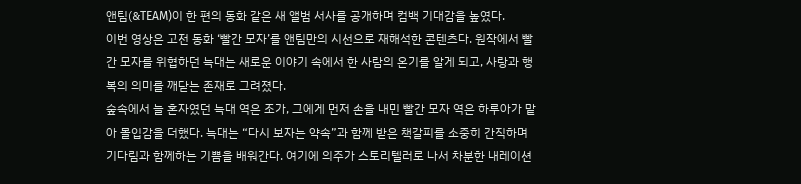앤팀(&TEAM)이 한 편의 동화 같은 새 앨범 서사를 공개하며 컴백 기대감을 높였다.
이번 영상은 고전 동화 ‘빨간 모자’를 앤팀만의 시선으로 재해석한 콘텐츠다. 원작에서 빨간 모자를 위협하던 늑대는 새로운 이야기 속에서 한 사람의 온기를 알게 되고, 사랑과 행복의 의미를 깨닫는 존재로 그려졌다.
숲속에서 늘 혼자였던 늑대 역은 조가, 그에게 먼저 손을 내민 빨간 모자 역은 하루아가 맡아 몰입감을 더했다. 늑대는 “다시 보자는 약속”과 함께 받은 책갈피를 소중히 간직하며 기다림과 함께하는 기쁨을 배워간다. 여기에 의주가 스토리텔러로 나서 차분한 내레이션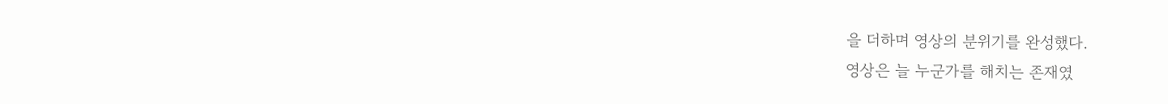을 더하며 영상의 분위기를 완성했다.
영상은 늘 누군가를 해치는 존재였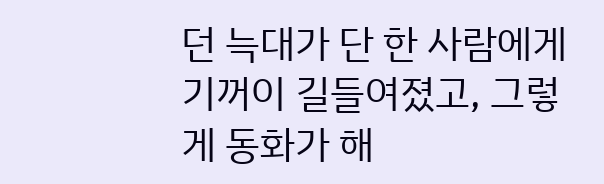던 늑대가 단 한 사람에게 기꺼이 길들여졌고, 그렇게 동화가 해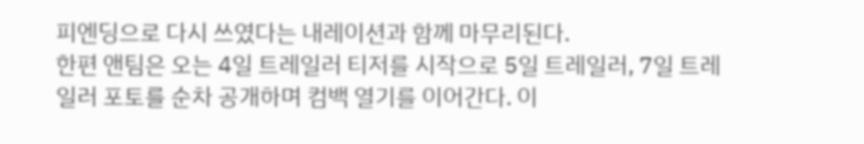피엔딩으로 다시 쓰였다는 내레이션과 함께 마무리된다.
한편 앤팀은 오는 4일 트레일러 티저를 시작으로 5일 트레일러, 7일 트레일러 포토를 순차 공개하며 컴백 열기를 이어간다. 이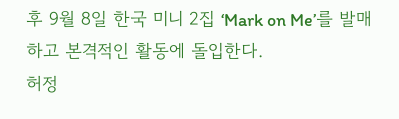후 9월 8일 한국 미니 2집 ‘Mark on Me’를 발매하고 본격적인 활동에 돌입한다.
허정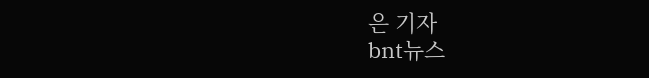은 기자
bnt뉴스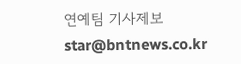연예팀 기사제보 star@bntnews.co.kr